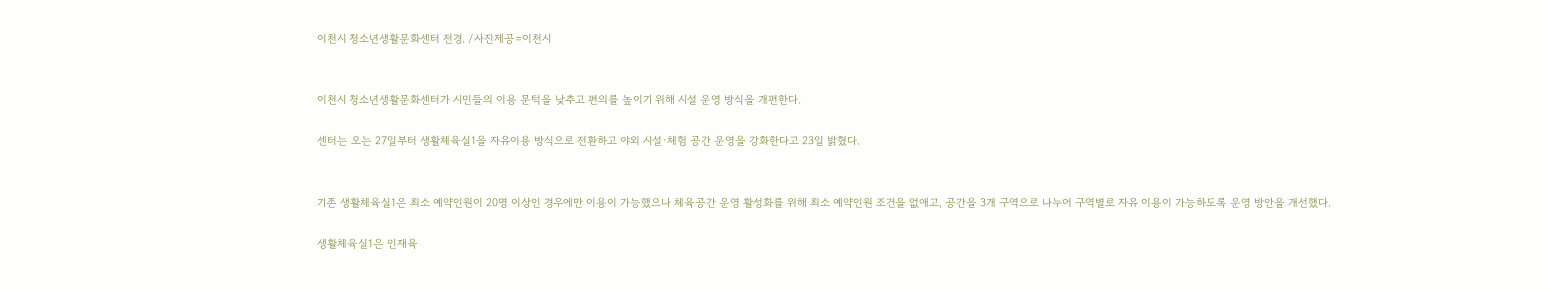이천시 청소년생활문화센터 전경. /사진제공=이천시


이천시 청소년생활문화센터가 시민들의 이용 문턱을 낮추고 편의를 높이기 위해 시설 운영 방식을 개편한다.

센터는 오는 27일부터 생활체육실1을 자유이용 방식으로 전환하고 야외 시설·체험 공간 운영을 강화한다고 23일 밝혔다.


기존 생활체육실1은 최소 예약인원이 20명 이상인 경우에만 이용이 가능했으나 체육공간 운영 활성화를 위해 최소 예약인원 조건을 없애고, 공간을 3개 구역으로 나누어 구역별로 자유 이용이 가능하도록 운영 방안을 개선했다.

생활체육실1은 인재육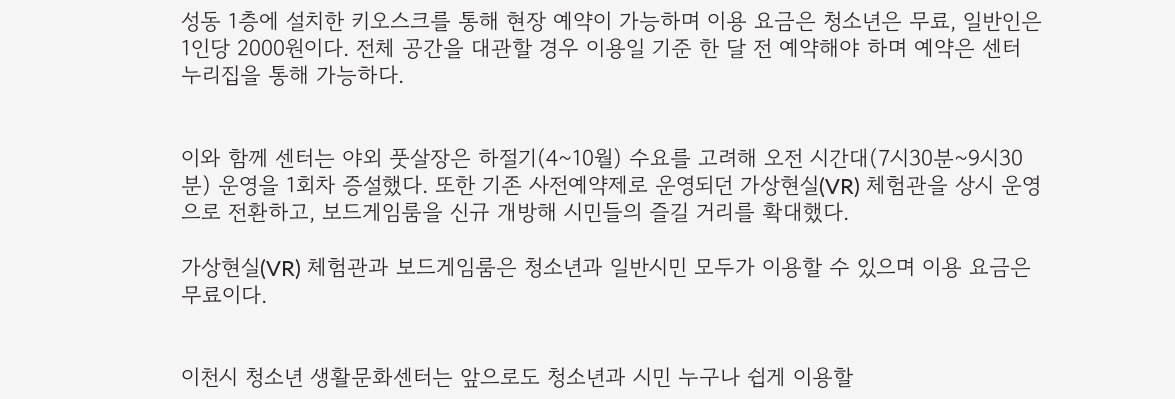성동 1층에 설치한 키오스크를 통해 현장 예약이 가능하며 이용 요금은 청소년은 무료, 일반인은 1인당 2000원이다. 전체 공간을 대관할 경우 이용일 기준 한 달 전 예약해야 하며 예약은 센터 누리집을 통해 가능하다.


이와 함께 센터는 야외 풋살장은 하절기(4~10월) 수요를 고려해 오전 시간대(7시30분~9시30분) 운영을 1회차 증설했다. 또한 기존 사전예약제로 운영되던 가상현실(VR) 체험관을 상시 운영으로 전환하고, 보드게임룸을 신규 개방해 시민들의 즐길 거리를 확대했다.

가상현실(VR) 체험관과 보드게임룸은 청소년과 일반시민 모두가 이용할 수 있으며 이용 요금은 무료이다.


이천시 청소년 생활문화센터는 앞으로도 청소년과 시민 누구나 쉽게 이용할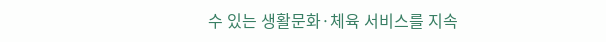수 있는 생활문화·체육 서비스를 지속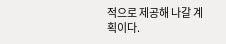적으로 제공해 나갈 계획이다.